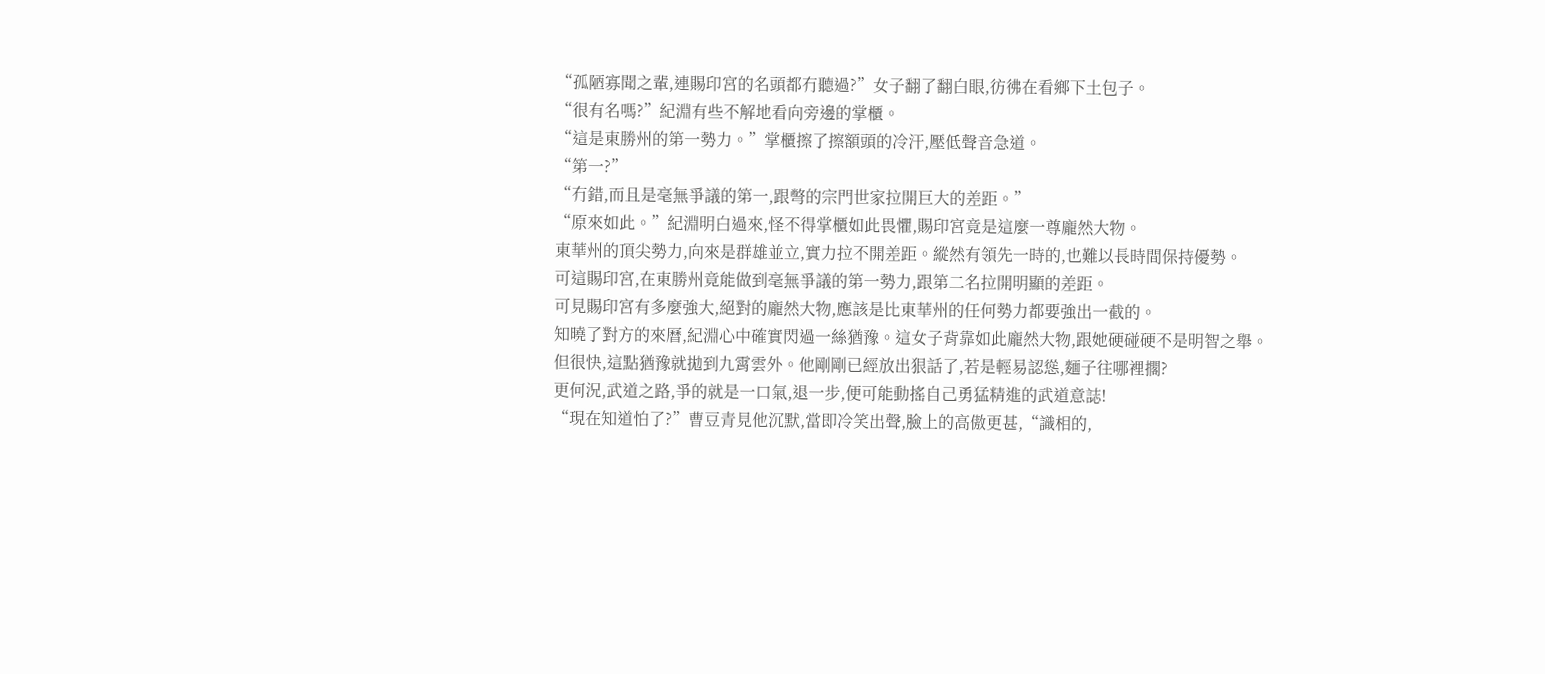“孤陋寡聞之輩,連賜印宮的名頭都冇聽過?”女子翻了翻白眼,彷彿在看鄉下土包子。
“很有名嗎?”紀淵有些不解地看向旁邊的掌櫃。
“這是東勝州的第一勢力。”掌櫃擦了擦額頭的冷汗,壓低聲音急道。
“第一?”
“冇錯,而且是毫無爭議的第一,跟彆的宗門世家拉開巨大的差距。”
“原來如此。”紀淵明白過來,怪不得掌櫃如此畏懼,賜印宮竟是這麼一尊龐然大物。
東華州的頂尖勢力,向來是群雄並立,實力拉不開差距。縱然有領先一時的,也難以長時間保持優勢。
可這賜印宮,在東勝州竟能做到毫無爭議的第一勢力,跟第二名拉開明顯的差距。
可見賜印宮有多麼強大,絕對的龐然大物,應該是比東華州的任何勢力都要強出一截的。
知曉了對方的來曆,紀淵心中確實閃過一絲猶豫。這女子背靠如此龐然大物,跟她硬碰硬不是明智之舉。
但很快,這點猶豫就拋到九霄雲外。他剛剛已經放出狠話了,若是輕易認慫,麵子往哪裡擱?
更何況,武道之路,爭的就是一口氣,退一步,便可能動搖自己勇猛精進的武道意誌!
“現在知道怕了?”曹豆青見他沉默,當即冷笑出聲,臉上的高傲更甚,“識相的,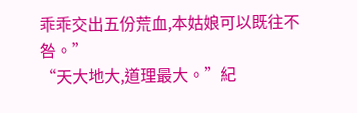乖乖交出五份荒血,本姑娘可以既往不咎。”
“天大地大,道理最大。”紀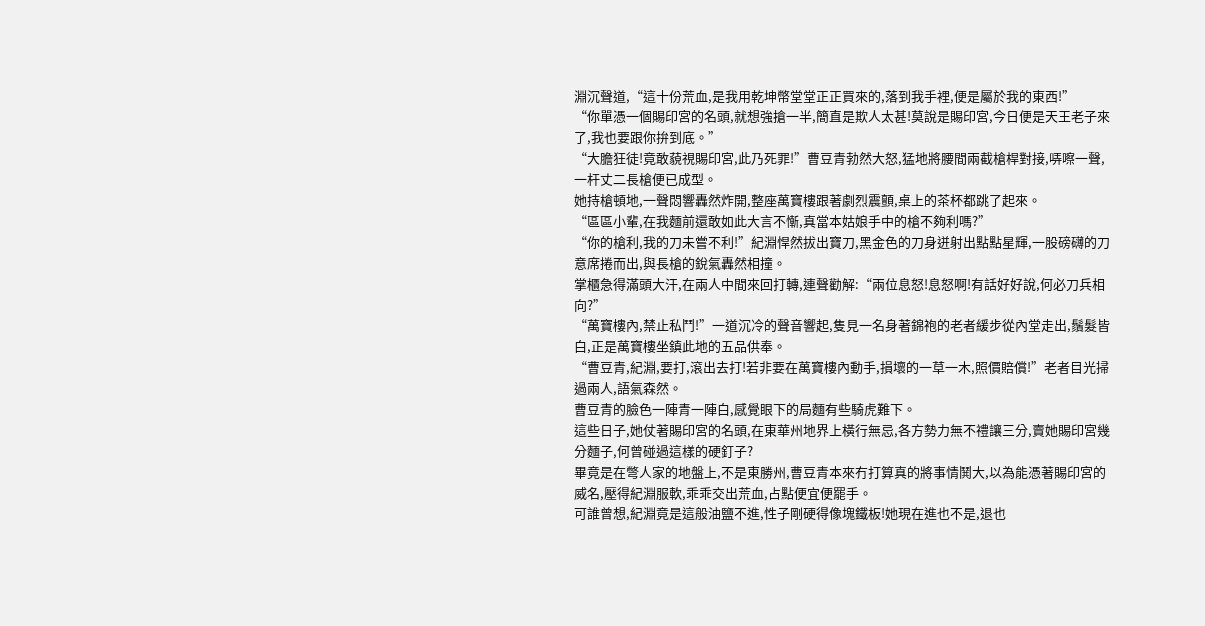淵沉聲道,“這十份荒血,是我用乾坤幣堂堂正正買來的,落到我手裡,便是屬於我的東西!”
“你單憑一個賜印宮的名頭,就想強搶一半,簡直是欺人太甚!莫說是賜印宮,今日便是天王老子來了,我也要跟你拚到底。”
“大膽狂徒!竟敢藐視賜印宮,此乃死罪!”曹豆青勃然大怒,猛地將腰間兩截槍桿對接,哢嚓一聲,一杆丈二長槍便已成型。
她持槍頓地,一聲悶響轟然炸開,整座萬寶樓跟著劇烈震顫,桌上的茶杯都跳了起來。
“區區小輩,在我麵前還敢如此大言不慚,真當本姑娘手中的槍不夠利嗎?”
“你的槍利,我的刀未嘗不利!”紀淵悍然拔出寶刀,黑金色的刀身迸射出點點星輝,一股磅礴的刀意席捲而出,與長槍的銳氣轟然相撞。
掌櫃急得滿頭大汗,在兩人中間來回打轉,連聲勸解:“兩位息怒!息怒啊!有話好好說,何必刀兵相向?”
“萬寶樓內,禁止私鬥!”一道沉冷的聲音響起,隻見一名身著錦袍的老者緩步從內堂走出,鬚髮皆白,正是萬寶樓坐鎮此地的五品供奉。
“曹豆青,紀淵,要打,滾出去打!若非要在萬寶樓內動手,損壞的一草一木,照價賠償!”老者目光掃過兩人,語氣森然。
曹豆青的臉色一陣青一陣白,感覺眼下的局麵有些騎虎難下。
這些日子,她仗著賜印宮的名頭,在東華州地界上橫行無忌,各方勢力無不禮讓三分,賣她賜印宮幾分麵子,何曾碰過這樣的硬釘子?
畢竟是在彆人家的地盤上,不是東勝州,曹豆青本來冇打算真的將事情鬨大,以為能憑著賜印宮的威名,壓得紀淵服軟,乖乖交出荒血,占點便宜便罷手。
可誰曾想,紀淵竟是這般油鹽不進,性子剛硬得像塊鐵板!她現在進也不是,退也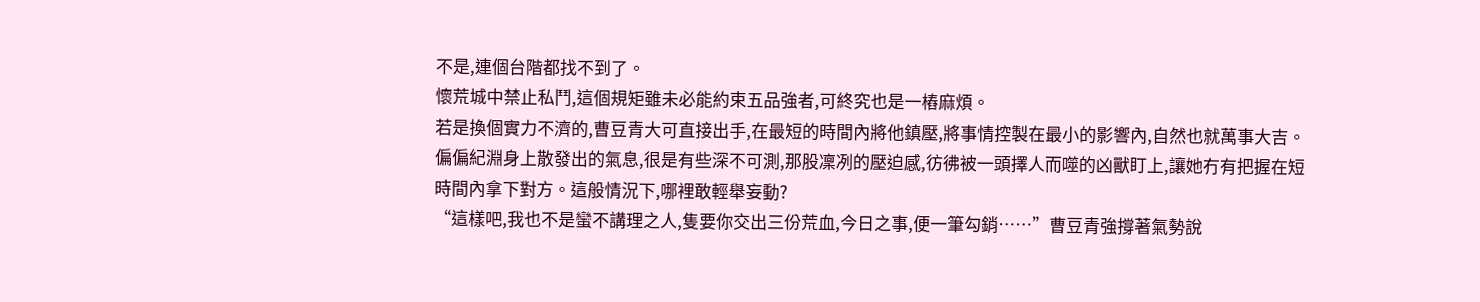不是,連個台階都找不到了。
懷荒城中禁止私鬥,這個規矩雖未必能約束五品強者,可終究也是一樁麻煩。
若是換個實力不濟的,曹豆青大可直接出手,在最短的時間內將他鎮壓,將事情控製在最小的影響內,自然也就萬事大吉。
偏偏紀淵身上散發出的氣息,很是有些深不可測,那股凜冽的壓迫感,彷彿被一頭擇人而噬的凶獸盯上,讓她冇有把握在短時間內拿下對方。這般情況下,哪裡敢輕舉妄動?
“這樣吧,我也不是蠻不講理之人,隻要你交出三份荒血,今日之事,便一筆勾銷……”曹豆青強撐著氣勢說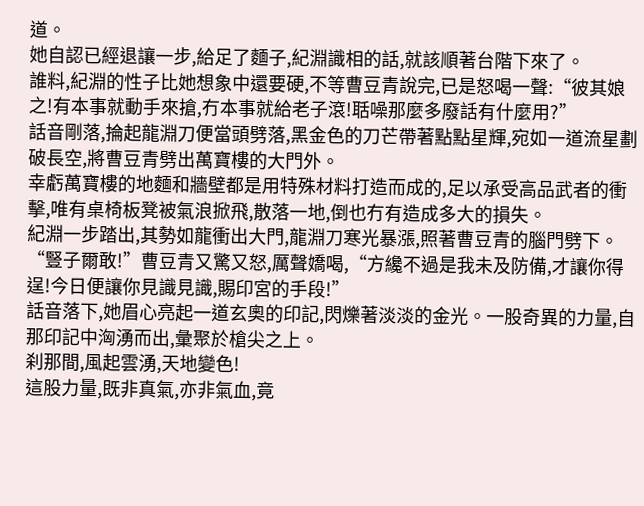道。
她自認已經退讓一步,給足了麵子,紀淵識相的話,就該順著台階下來了。
誰料,紀淵的性子比她想象中還要硬,不等曹豆青說完,已是怒喝一聲:“彼其娘之!有本事就動手來搶,冇本事就給老子滾!聒噪那麼多廢話有什麼用?”
話音剛落,掄起龍淵刀便當頭劈落,黑金色的刀芒帶著點點星輝,宛如一道流星劃破長空,將曹豆青劈出萬寶樓的大門外。
幸虧萬寶樓的地麵和牆壁都是用特殊材料打造而成的,足以承受高品武者的衝擊,唯有桌椅板凳被氣浪掀飛,散落一地,倒也冇有造成多大的損失。
紀淵一步踏出,其勢如龍衝出大門,龍淵刀寒光暴漲,照著曹豆青的腦門劈下。
“豎子爾敢!”曹豆青又驚又怒,厲聲嬌喝,“方纔不過是我未及防備,才讓你得逞!今日便讓你見識見識,賜印宮的手段!”
話音落下,她眉心亮起一道玄奧的印記,閃爍著淡淡的金光。一股奇異的力量,自那印記中洶湧而出,彙聚於槍尖之上。
刹那間,風起雲湧,天地變色!
這股力量,既非真氣,亦非氣血,竟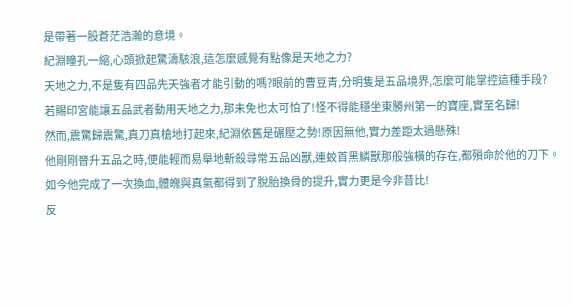是帶著一股蒼茫浩瀚的意境。
紀淵瞳孔一縮,心頭掀起驚濤駭浪,這怎麼感覺有點像是天地之力?
天地之力,不是隻有四品先天強者才能引動的嗎?眼前的曹豆青,分明隻是五品境界,怎麼可能掌控這種手段?
若賜印宮能讓五品武者動用天地之力,那未免也太可怕了!怪不得能穩坐東勝州第一的寶座,實至名歸!
然而,震驚歸震驚,真刀真槍地打起來,紀淵依舊是碾壓之勢!原因無他,實力差距太過懸殊!
他剛剛晉升五品之時,便能輕而易舉地斬殺尋常五品凶獸,連蛟首黑鱗獸那般強橫的存在,都殞命於他的刀下。
如今他完成了一次換血,體魄與真氣都得到了脫胎換骨的提升,實力更是今非昔比!
反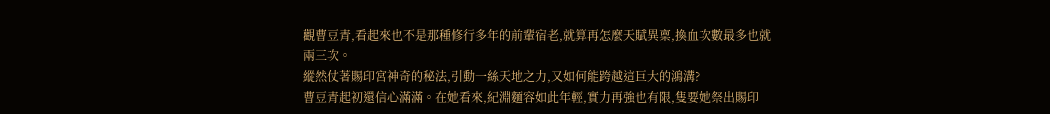觀曹豆青,看起來也不是那種修行多年的前輩宿老,就算再怎麼天賦異稟,換血次數最多也就兩三次。
縱然仗著賜印宮神奇的秘法,引動一絲天地之力,又如何能跨越這巨大的鴻溝?
曹豆青起初還信心滿滿。在她看來,紀淵麵容如此年輕,實力再強也有限,隻要她祭出賜印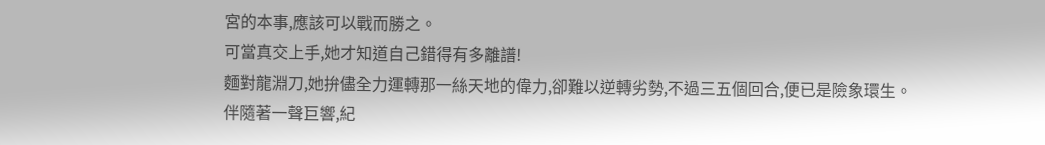宮的本事,應該可以戰而勝之。
可當真交上手,她才知道自己錯得有多離譜!
麵對龍淵刀,她拚儘全力運轉那一絲天地的偉力,卻難以逆轉劣勢,不過三五個回合,便已是險象環生。
伴隨著一聲巨響,紀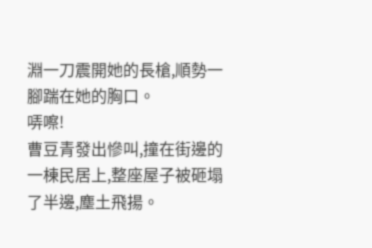淵一刀震開她的長槍,順勢一腳踹在她的胸口。
哢嚓!
曹豆青發出慘叫,撞在街邊的一棟民居上,整座屋子被砸塌了半邊,塵土飛揚。